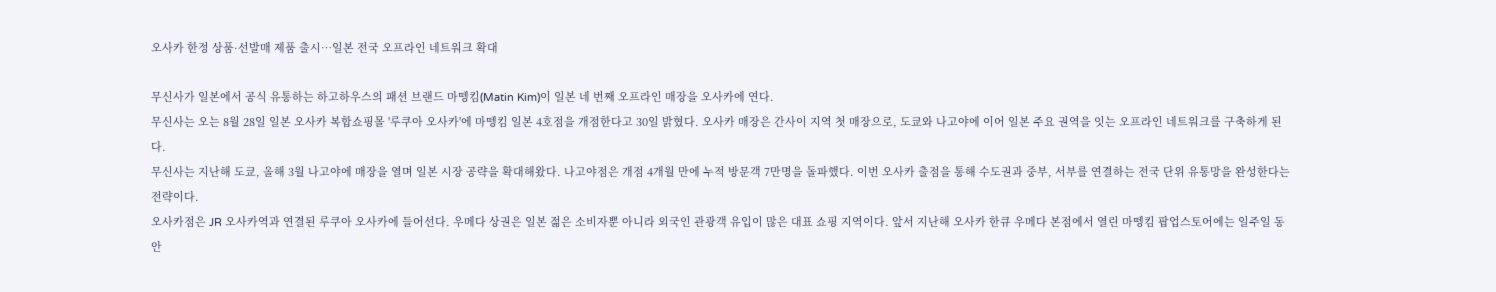오사카 한정 상품·선발매 제품 출시…일본 전국 오프라인 네트워크 확대

무신사가 일본에서 공식 유통하는 하고하우스의 패션 브랜드 마뗑킴(Matin Kim)이 일본 네 번째 오프라인 매장을 오사카에 연다.
무신사는 오는 8월 28일 일본 오사카 복합쇼핑몰 '루쿠아 오사카'에 마뗑킴 일본 4호점을 개점한다고 30일 밝혔다. 오사카 매장은 간사이 지역 첫 매장으로, 도쿄와 나고야에 이어 일본 주요 권역을 잇는 오프라인 네트워크를 구축하게 된다.
무신사는 지난해 도쿄, 올해 3월 나고야에 매장을 열며 일본 시장 공략을 확대해왔다. 나고야점은 개점 4개월 만에 누적 방문객 7만명을 돌파했다. 이번 오사카 출점을 통해 수도권과 중부, 서부를 연결하는 전국 단위 유통망을 완성한다는 전략이다.
오사카점은 JR 오사카역과 연결된 루쿠아 오사카에 들어선다. 우메다 상권은 일본 젊은 소비자뿐 아니라 외국인 관광객 유입이 많은 대표 쇼핑 지역이다. 앞서 지난해 오사카 한큐 우메다 본점에서 열린 마뗑킴 팝업스토어에는 일주일 동안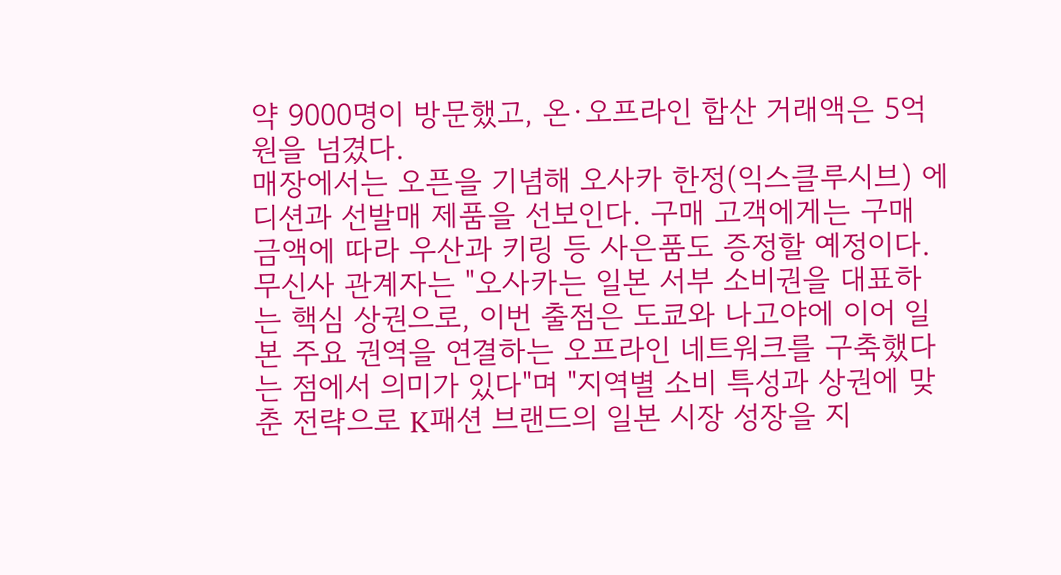약 9000명이 방문했고, 온·오프라인 합산 거래액은 5억원을 넘겼다.
매장에서는 오픈을 기념해 오사카 한정(익스클루시브) 에디션과 선발매 제품을 선보인다. 구매 고객에게는 구매 금액에 따라 우산과 키링 등 사은품도 증정할 예정이다.
무신사 관계자는 "오사카는 일본 서부 소비권을 대표하는 핵심 상권으로, 이번 출점은 도쿄와 나고야에 이어 일본 주요 권역을 연결하는 오프라인 네트워크를 구축했다는 점에서 의미가 있다"며 "지역별 소비 특성과 상권에 맞춘 전략으로 K패션 브랜드의 일본 시장 성장을 지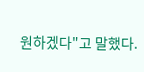원하겠다"고 말했다.